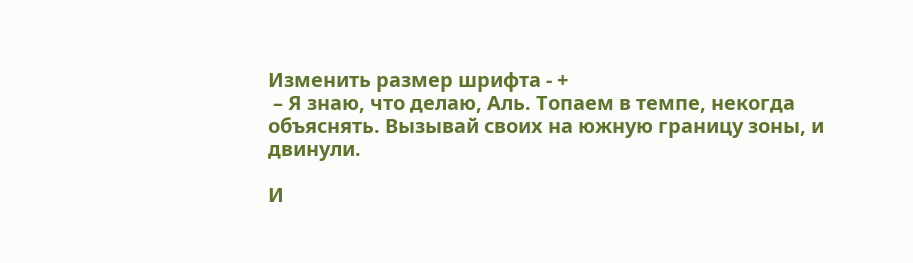Изменить размер шрифта - +
 – Я знаю, что делаю, Аль. Топаем в темпе, некогда объяснять. Вызывай своих на южную границу зоны, и двинули.

И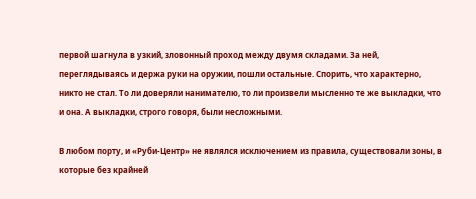первой шагнула в узкий, зловонный проход между двумя складами. За ней, переглядываясь и держа руки на оружии, пошли остальные. Спорить, что характерно, никто не стал. То ли доверяли нанимателю, то ли произвели мысленно те же выкладки, что и она. А выкладки, строго говоря, были несложными.

В любом порту, и «Руби-Центр» не являлся исключением из правила, существовали зоны, в которые без крайней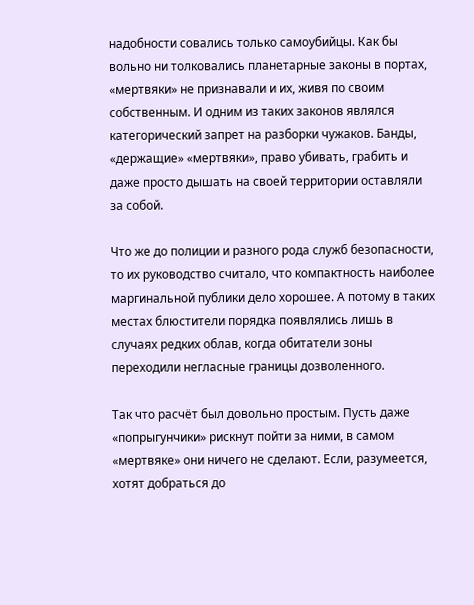надобности совались только самоубийцы. Как бы вольно ни толковались планетарные законы в портах, «мертвяки» не признавали и их, живя по своим собственным. И одним из таких законов являлся категорический запрет на разборки чужаков. Банды, «держащие» «мертвяки», право убивать, грабить и даже просто дышать на своей территории оставляли за собой.

Что же до полиции и разного рода служб безопасности, то их руководство считало, что компактность наиболее маргинальной публики дело хорошее. А потому в таких местах блюстители порядка появлялись лишь в случаях редких облав, когда обитатели зоны переходили негласные границы дозволенного.

Так что расчёт был довольно простым. Пусть даже «попрыгунчики» рискнут пойти за ними, в самом «мертвяке» они ничего не сделают. Если, разумеется, хотят добраться до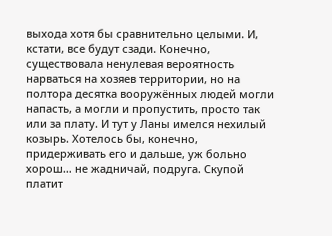выхода хотя бы сравнительно целыми. И, кстати, все будут сзади. Конечно, существовала ненулевая вероятность нарваться на хозяев территории, но на полтора десятка вооружённых людей могли напасть, а могли и пропустить, просто так или за плату. И тут у Ланы имелся нехилый козырь. Хотелось бы, конечно, придерживать его и дальше, уж больно хорош… не жадничай, подруга. Скупой платит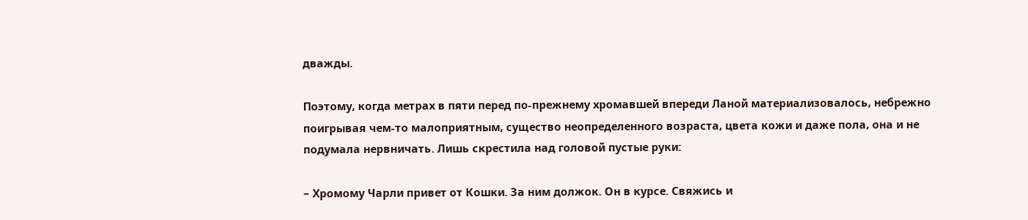дважды.

Поэтому, когда метрах в пяти перед по-прежнему хромавшей впереди Ланой материализовалось, небрежно поигрывая чем-то малоприятным, существо неопределенного возраста, цвета кожи и даже пола, она и не подумала нервничать. Лишь скрестила над головой пустые руки:

– Хромому Чарли привет от Кошки. За ним должок. Он в курсе. Свяжись и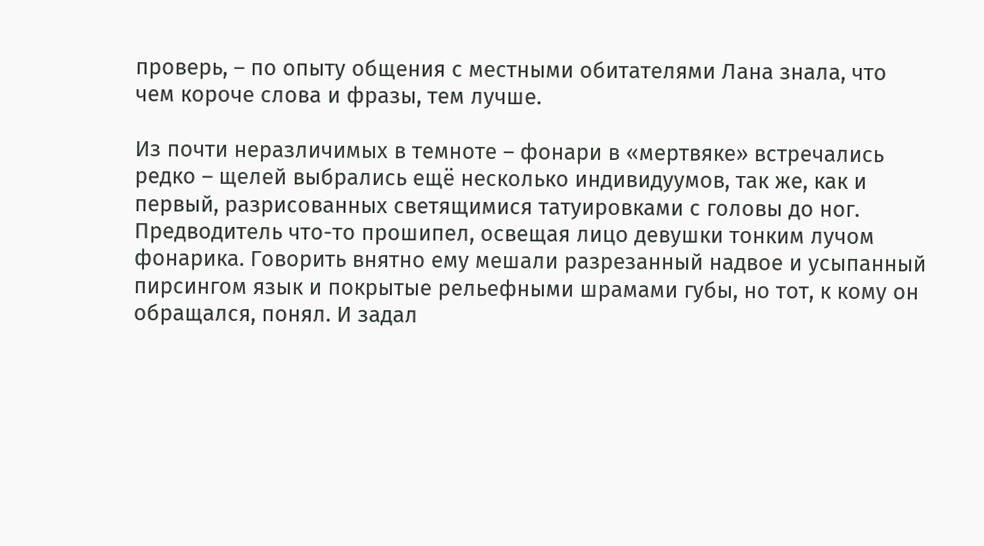проверь, – по опыту общения с местными обитателями Лана знала, что чем короче слова и фразы, тем лучше.

Из почти неразличимых в темноте – фонари в «мертвяке» встречались редко – щелей выбрались ещё несколько индивидуумов, так же, как и первый, разрисованных светящимися татуировками с головы до ног. Предводитель что-то прошипел, освещая лицо девушки тонким лучом фонарика. Говорить внятно ему мешали разрезанный надвое и усыпанный пирсингом язык и покрытые рельефными шрамами губы, но тот, к кому он обращался, понял. И задал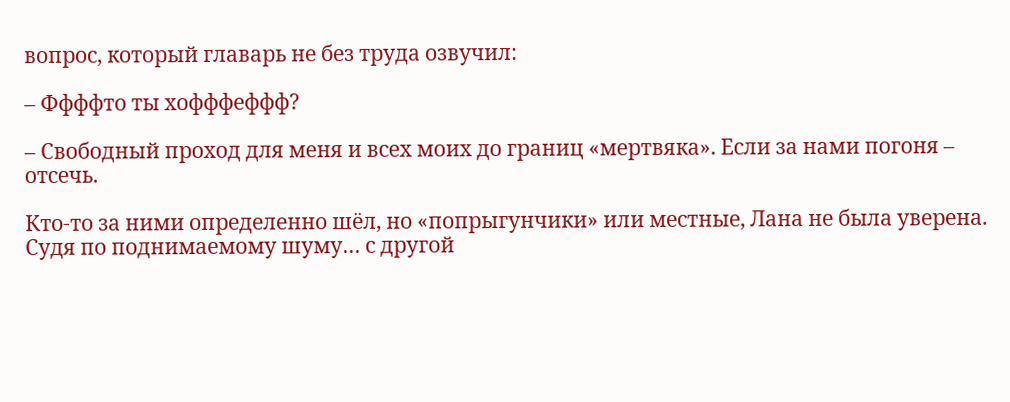вопрос, который главарь не без труда озвучил:

– Ффффто ты хофффеффф?

– Свободный проход для меня и всех моих до границ «мертвяка». Если за нами погоня – отсечь.

Кто-то за ними определенно шёл, но «попрыгунчики» или местные, Лана не была уверена. Судя по поднимаемому шуму… с другой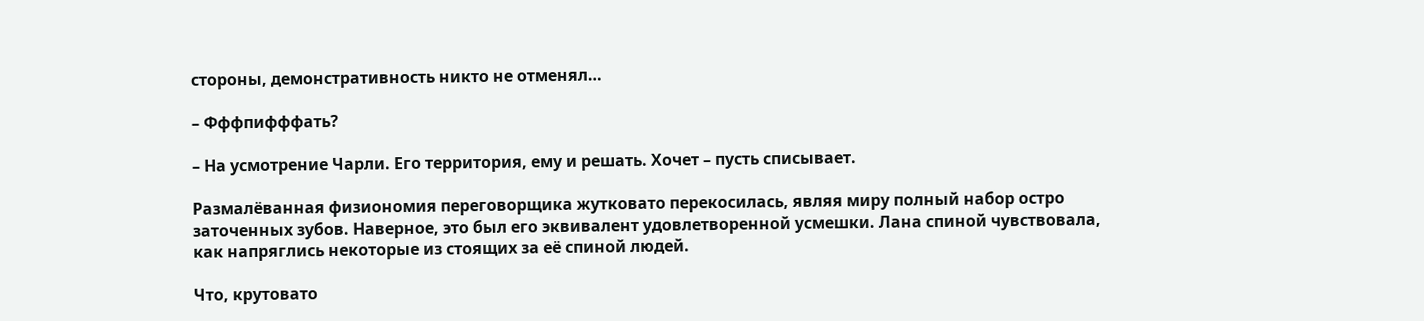стороны, демонстративность никто не отменял…

– Фффпифффать?

– На усмотрение Чарли. Его территория, ему и решать. Хочет – пусть списывает.

Размалёванная физиономия переговорщика жутковато перекосилась, являя миру полный набор остро заточенных зубов. Наверное, это был его эквивалент удовлетворенной усмешки. Лана спиной чувствовала, как напряглись некоторые из стоящих за её спиной людей.

Что, крутовато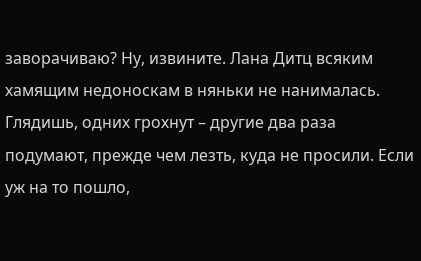заворачиваю? Ну, извините. Лана Дитц всяким хамящим недоноскам в няньки не нанималась. Глядишь, одних грохнут – другие два раза подумают, прежде чем лезть, куда не просили. Если уж на то пошло,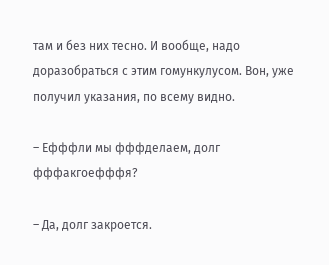там и без них тесно. И вообще, надо доразобраться с этим гомункулусом. Вон, уже получил указания, по всему видно.

– Ефффли мы фффделаем, долг фффакгоефффя?

– Да, долг закроется.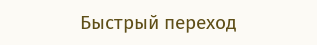Быстрый переход